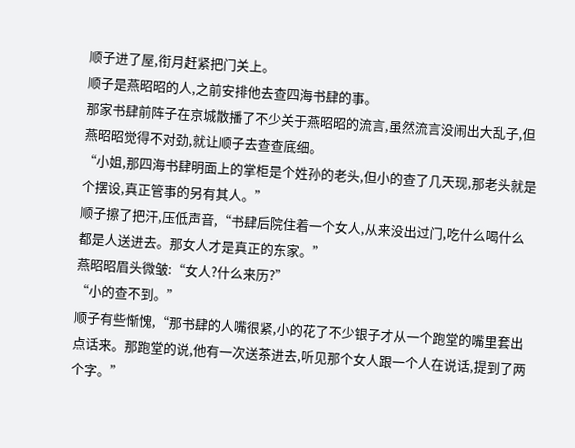顺子进了屋,衔月赶紧把门关上。
顺子是燕昭昭的人,之前安排他去查四海书肆的事。
那家书肆前阵子在京城散播了不少关于燕昭昭的流言,虽然流言没闹出大乱子,但燕昭昭觉得不对劲,就让顺子去查查底细。
“小姐,那四海书肆明面上的掌柜是个姓孙的老头,但小的查了几天现,那老头就是个摆设,真正管事的另有其人。”
顺子擦了把汗,压低声音,“书肆后院住着一个女人,从来没出过门,吃什么喝什么都是人送进去。那女人才是真正的东家。”
燕昭昭眉头微皱:“女人?什么来历?”
“小的查不到。”
顺子有些惭愧,“那书肆的人嘴很紧,小的花了不少银子才从一个跑堂的嘴里套出点话来。那跑堂的说,他有一次送茶进去,听见那个女人跟一个人在说话,提到了两个字。”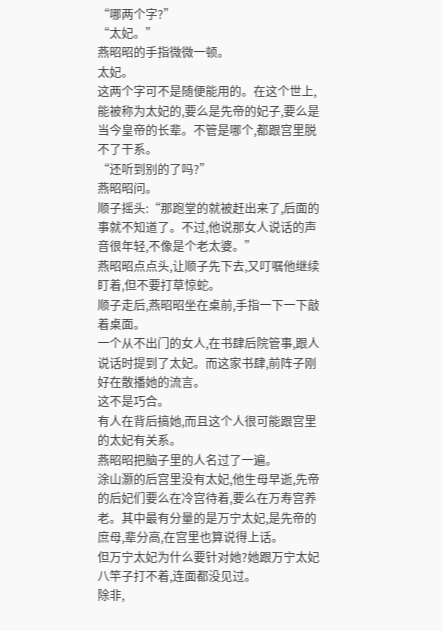“哪两个字?”
“太妃。”
燕昭昭的手指微微一顿。
太妃。
这两个字可不是随便能用的。在这个世上,能被称为太妃的,要么是先帝的妃子,要么是当今皇帝的长辈。不管是哪个,都跟宫里脱不了干系。
“还听到别的了吗?”
燕昭昭问。
顺子摇头:“那跑堂的就被赶出来了,后面的事就不知道了。不过,他说那女人说话的声音很年轻,不像是个老太婆。”
燕昭昭点点头,让顺子先下去,又叮嘱他继续盯着,但不要打草惊蛇。
顺子走后,燕昭昭坐在桌前,手指一下一下敲着桌面。
一个从不出门的女人,在书肆后院管事,跟人说话时提到了太妃。而这家书肆,前阵子刚好在散播她的流言。
这不是巧合。
有人在背后搞她,而且这个人很可能跟宫里的太妃有关系。
燕昭昭把脑子里的人名过了一遍。
涂山灏的后宫里没有太妃,他生母早逝,先帝的后妃们要么在冷宫待着,要么在万寿宫养老。其中最有分量的是万宁太妃,是先帝的庶母,辈分高,在宫里也算说得上话。
但万宁太妃为什么要针对她?她跟万宁太妃八竿子打不着,连面都没见过。
除非,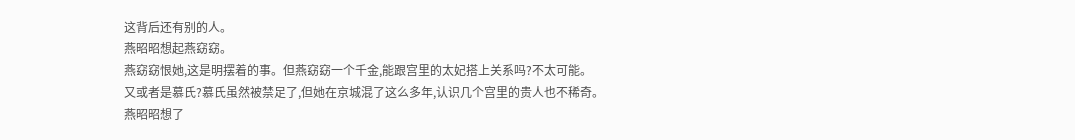这背后还有别的人。
燕昭昭想起燕窈窈。
燕窈窈恨她,这是明摆着的事。但燕窈窈一个千金,能跟宫里的太妃搭上关系吗?不太可能。
又或者是慕氏?慕氏虽然被禁足了,但她在京城混了这么多年,认识几个宫里的贵人也不稀奇。
燕昭昭想了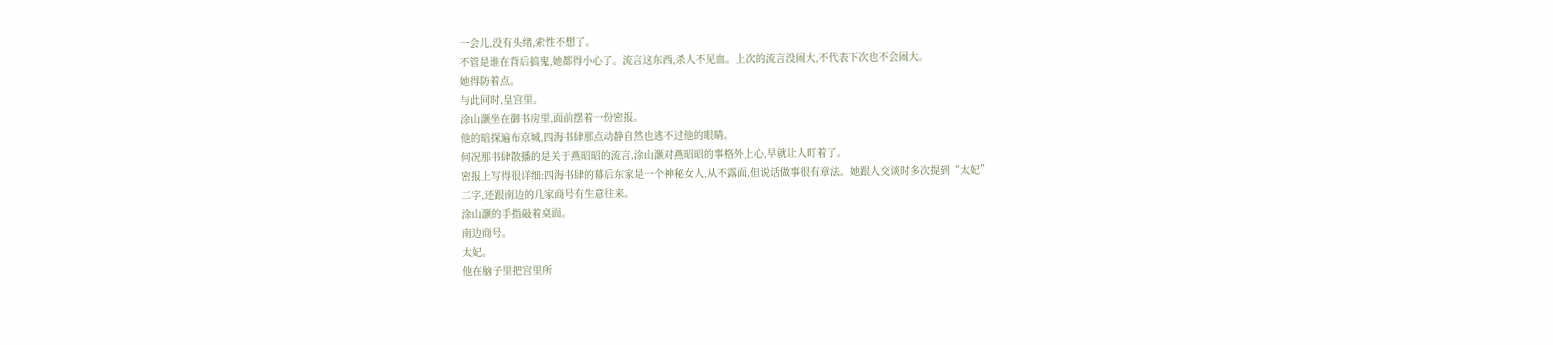一会儿,没有头绪,索性不想了。
不管是谁在背后搞鬼,她都得小心了。流言这东西,杀人不见血。上次的流言没闹大,不代表下次也不会闹大。
她得防着点。
与此同时,皇宫里。
涂山灏坐在御书房里,面前摆着一份密报。
他的暗探遍布京城,四海书肆那点动静自然也逃不过他的眼睛。
何况那书肆散播的是关于燕昭昭的流言,涂山灏对燕昭昭的事格外上心,早就让人盯着了。
密报上写得很详细:四海书肆的幕后东家是一个神秘女人,从不露面,但说话做事很有章法。她跟人交谈时多次提到“太妃”
二字,还跟南边的几家商号有生意往来。
涂山灏的手指敲着桌面。
南边商号。
太妃。
他在脑子里把宫里所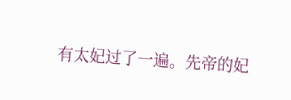有太妃过了一遍。先帝的妃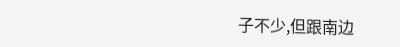子不少,但跟南边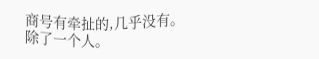商号有牵扯的,几乎没有。
除了一个人。